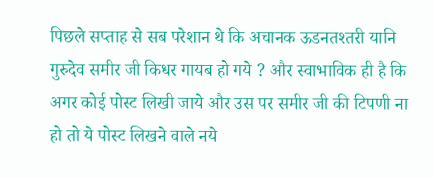पिछले सप्ताह से सब परेशान थे कि अचानक ऊडनतश्तरी यानि गुरुदेव समीर जी किधर गायब हो गये ? और स्वाभाविक ही है कि अगर कोई पोस्ट लिखी जाये और उस पर समीर जी की टिपणी ना हो तो ये पोस्ट लिखने वाले नये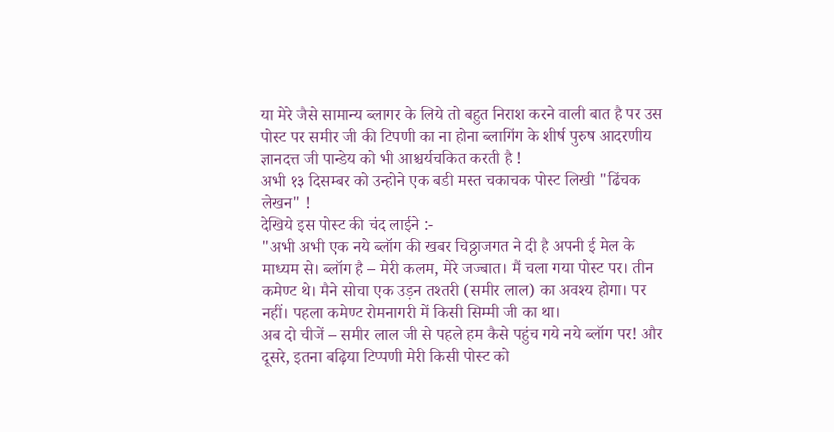या मेरे जैसे सामान्य ब्लागर के लिये तो बहुत निराश करने वाली बात है पर उस पोस्ट पर समीर जी की टिपणी का ना होना ब्लागिंग के शीर्ष पुरुष आदरणीय ज्ञानदत्त जी पान्डेय को भी आश्चर्यचकित करती है !
अभी १३ दिसम्बर को उन्होने एक बडी मस्त चकाचक पोस्ट लिखी "ढिंचक लेखन" !
देखिये इस पोस्ट की चंद लाईने :-
"अभी अभी एक नये ब्लॉग की खबर चिठ्ठाजगत ने दी है अपनी ई मेल के माध्यम से। ब्लॉग है – मेरी कलम, मेरे जज्बात। मैं चला गया पोस्ट पर। तीन कमेण्ट थे। मैने सोचा एक उड़न तश्तरी (समीर लाल) का अवश्य होगा। पर नहीं। पहला कमेण्ट रोमनागरी में किसी सिम्मी जी का था।
अब दो चीजें – समीर लाल जी से पहले हम कैसे पहुंच गये नये ब्लॉग पर! और दूसरे, इतना बढ़िया टिप्पणी मेरी किसी पोस्ट को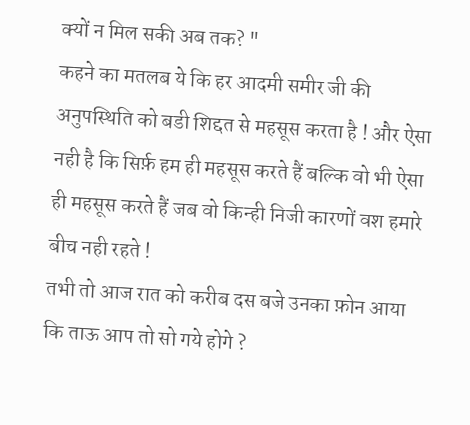क्यों न मिल सकी अब तक? "
कहने का मतलब ये कि हर आदमी समीर जी की अनुपस्थिति को बडी शिद्दत से महसूस करता है ! और ऐसा नही है कि सिर्फ़ हम ही महसूस करते हैं बल्कि वो भी ऐसा ही महसूस करते हैं जब वो किन्ही निजी कारणों वश हमारे बीच नही रहते !
तभी तो आज रात को करीब दस बजे उनका फ़ोन आया कि ताऊ आप तो सो गये होगे ?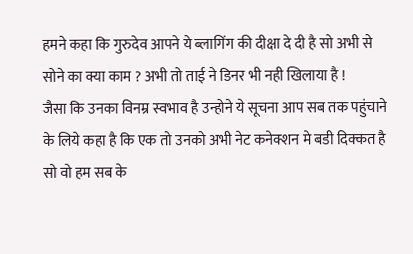हमने कहा कि गुरुदेव आपने ये ब्लागिंग की दीक्षा दे दी है सो अभी से सोने का क्या काम ? अभी तो ताई ने डिनर भी नही खिलाया है !
जैसा कि उनका विनम्र स्वभाव है उन्होने ये सूचना आप सब तक पहुंचाने के लिये कहा है कि एक तो उनको अभी नेट कनेक्शन मे बडी दिक्कत है सो वो हम सब के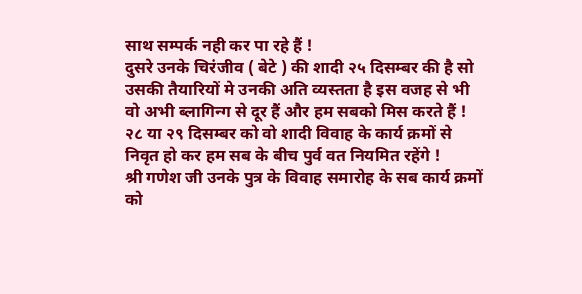साथ सम्पर्क नही कर पा रहे हैं !
दुसरे उनके चिरंजीव ( बेटे ) की शादी २५ दिसम्बर की है सो उसकी तैयारियों मे उनकी अति व्यस्तता है इस वजह से भी वो अभी ब्लागिन्ग से दूर हैं और हम सबको मिस करते हैं ! २८ या २९ दिसम्बर को वो शादी विवाह के कार्य क्रमों से निवृत हो कर हम सब के बीच पुर्व वत नियमित रहेंगे !
श्री गणेश जी उनके पुत्र के विवाह समारोह के सब कार्य क्रमों को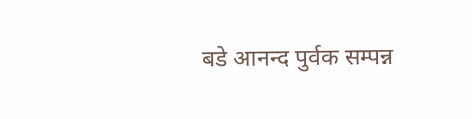बडे आनन्द पुर्वक सम्पन्न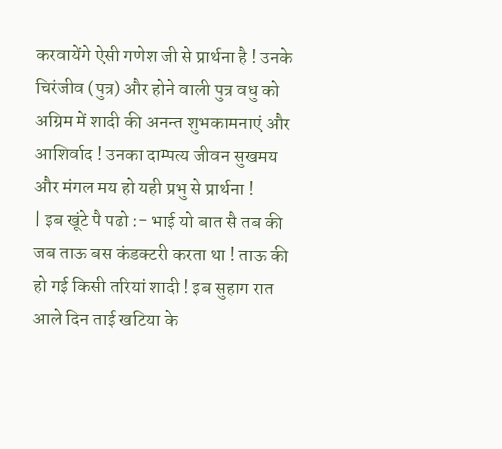करवायेंगे ऐसी गणेश जी से प्रार्थना है ! उनके चिरंजीव (पुत्र) और होने वाली पुत्र वधु को अग्रिम में शादी की अनन्त शुभकामनाएं और आशिर्वाद ! उनका दाम्पत्य जीवन सुखमय और मंगल मय हो यही प्रभु से प्रार्थना !
| इब खूंटे पै पढो :- भाई यो बात सै तब की जब ताऊ बस कंडक्टरी करता था ! ताऊ की हो गई किसी तरियां शादी ! इब सुहाग रात आले दिन ताई खटिया के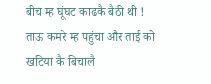बीच म्ह घूंघट काढकै बैठी थी ! ताऊ कमरे म्ह पहुंचा और ताई को खटिया कै बिचालै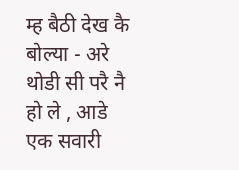म्ह बैठी देख कै बोल्या - अरे थोडी सी परै नै हो ले , आडे एक सवारी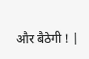और बैठेगी ! |